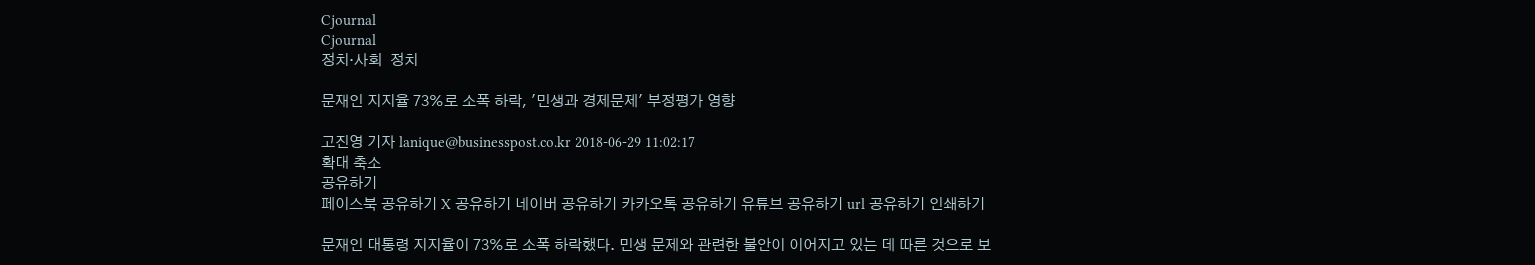Cjournal
Cjournal
정치·사회  정치

문재인 지지율 73%로 소폭 하락, '민생과 경제문제' 부정평가 영향

고진영 기자 lanique@businesspost.co.kr 2018-06-29 11:02:17
확대 축소
공유하기
페이스북 공유하기 X 공유하기 네이버 공유하기 카카오톡 공유하기 유튜브 공유하기 url 공유하기 인쇄하기

문재인 대통령 지지율이 73%로 소폭 하락했다. 민생 문제와 관련한 불안이 이어지고 있는 데 따른 것으로 보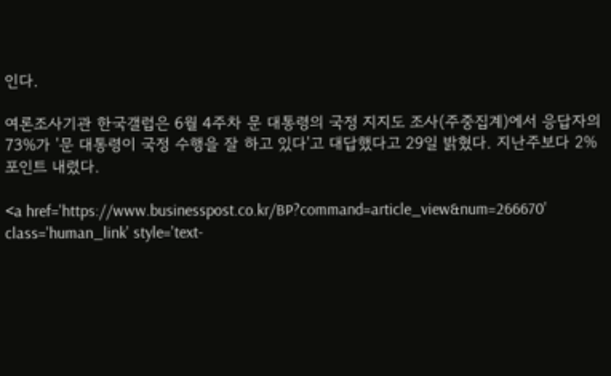인다.

여론조사기관 한국갤럽은 6월 4주차 문 대통령의 국정 지지도 조사(주중집계)에서 응답자의 73%가 '문 대통령이 국정 수행을 잘 하고 있다'고 대답했다고 29일 밝혔다. 지난주보다 2%포인트 내렸다.

<a href='https://www.businesspost.co.kr/BP?command=article_view&num=266670' class='human_link' style='text-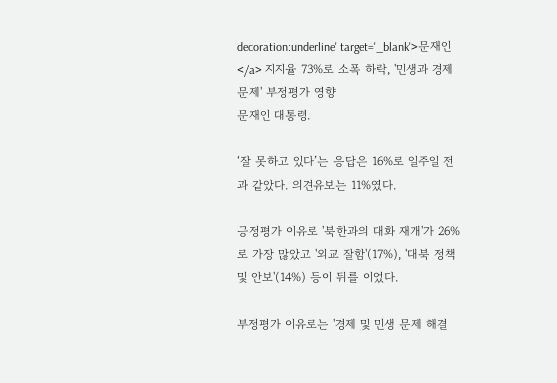decoration:underline' target='_blank'>문재인</a> 지지율 73%로 소폭 하락, '민생과 경제문제' 부정평가 영향
문재인 대통령.

‘잘 못하고 있다’는 응답은 16%로 일주일 전과 같았다. 의견유보는 11%였다.

긍정평가 이유로 '북한과의 대화 재개'가 26%로 가장 많았고 '외교 잘함'(17%), '대북 정책 및 안보'(14%) 등이 뒤를 이었다.

부정평가 이유로는 '경제 및 민생 문제 해결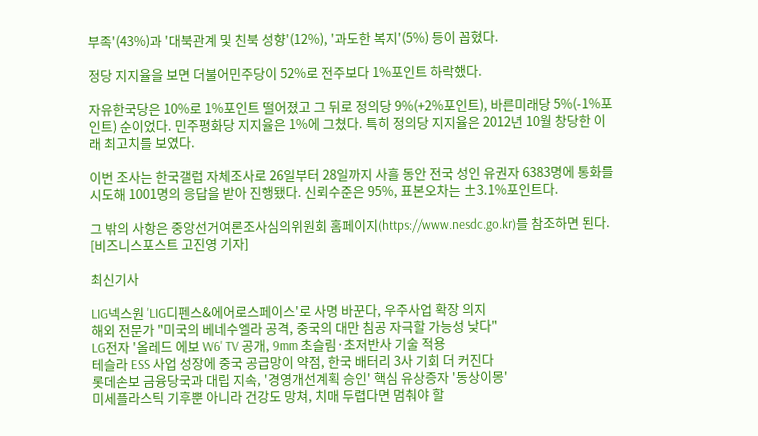부족'(43%)과 '대북관계 및 친북 성향'(12%), '과도한 복지'(5%) 등이 꼽혔다.

정당 지지율을 보면 더불어민주당이 52%로 전주보다 1%포인트 하락했다.

자유한국당은 10%로 1%포인트 떨어졌고 그 뒤로 정의당 9%(+2%포인트), 바른미래당 5%(-1%포인트) 순이었다. 민주평화당 지지율은 1%에 그쳤다. 특히 정의당 지지율은 2012년 10월 창당한 이래 최고치를 보였다.

이번 조사는 한국갤럽 자체조사로 26일부터 28일까지 사흘 동안 전국 성인 유권자 6383명에 통화를 시도해 1001명의 응답을 받아 진행됐다. 신뢰수준은 95%, 표본오차는 ±3.1%포인트다.

그 밖의 사항은 중앙선거여론조사심의위원회 홈페이지(https://www.nesdc.go.kr)를 참조하면 된다. [비즈니스포스트 고진영 기자]

최신기사

LIG넥스원 'LIG디펜스&에어로스페이스'로 사명 바꾼다, 우주사업 확장 의지
해외 전문가 "미국의 베네수엘라 공격, 중국의 대만 침공 자극할 가능성 낮다"
LG전자 '올레드 에보 W6' TV 공개, 9mm 초슬림·초저반사 기술 적용
테슬라 ESS 사업 성장에 중국 공급망이 약점, 한국 배터리 3사 기회 더 커진다
롯데손보 금융당국과 대립 지속, '경영개선계획 승인' 핵심 유상증자 '동상이몽'
미세플라스틱 기후뿐 아니라 건강도 망쳐, 치매 두렵다면 멈춰야 할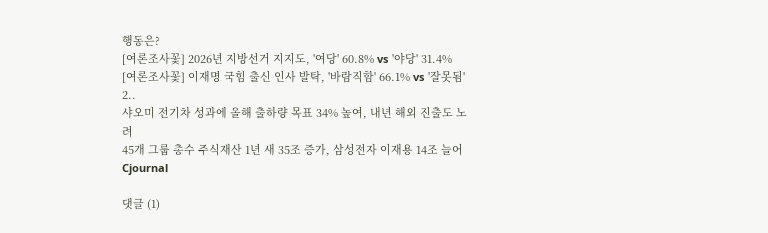행동은?
[여론조사꽃] 2026년 지방선거 지지도, '여당' 60.8% vs '야당' 31.4%
[여론조사꽃] 이재명 국힘 출신 인사 발탁, '바람직함' 66.1% vs '잘못됨' 2..
샤오미 전기차 성과에 올해 출하량 목표 34% 높여, 내년 해외 진출도 노려
45개 그룹 총수 주식재산 1년 새 35조 증가, 삼성전자 이재용 14조 늘어
Cjournal

댓글 (1)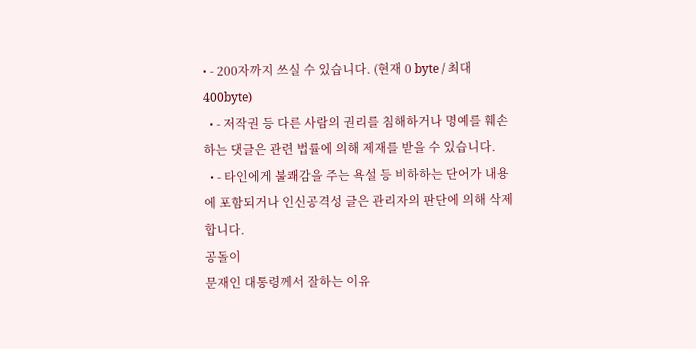• - 200자까지 쓰실 수 있습니다. (현재 0 byte / 최대 400byte)
  • - 저작권 등 다른 사람의 권리를 침해하거나 명예를 훼손하는 댓글은 관련 법률에 의해 제재를 받을 수 있습니다.
  • - 타인에게 불쾌감을 주는 욕설 등 비하하는 단어가 내용에 포함되거나 인신공격성 글은 관리자의 판단에 의해 삭제 합니다.
공돌이
문재인 대통령께서 잘하는 이유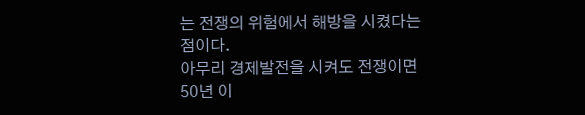는 전쟁의 위험에서 해방을 시켰다는 점이다.
아무리 경제발전을 시켜도 전쟁이면 50년 이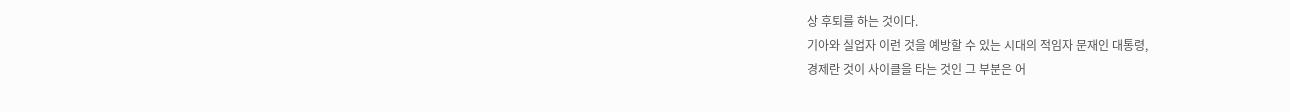상 후퇴를 하는 것이다.
기아와 실업자 이런 것을 예방할 수 있는 시대의 적임자 문재인 대통령,
경제란 것이 사이클을 타는 것인 그 부분은 어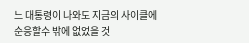느 대통령이 나와도 지금의 사이클에 순응할수 밖에 없었을 것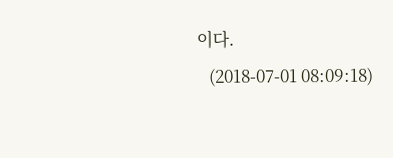이다.
   (2018-07-01 08:09:18)